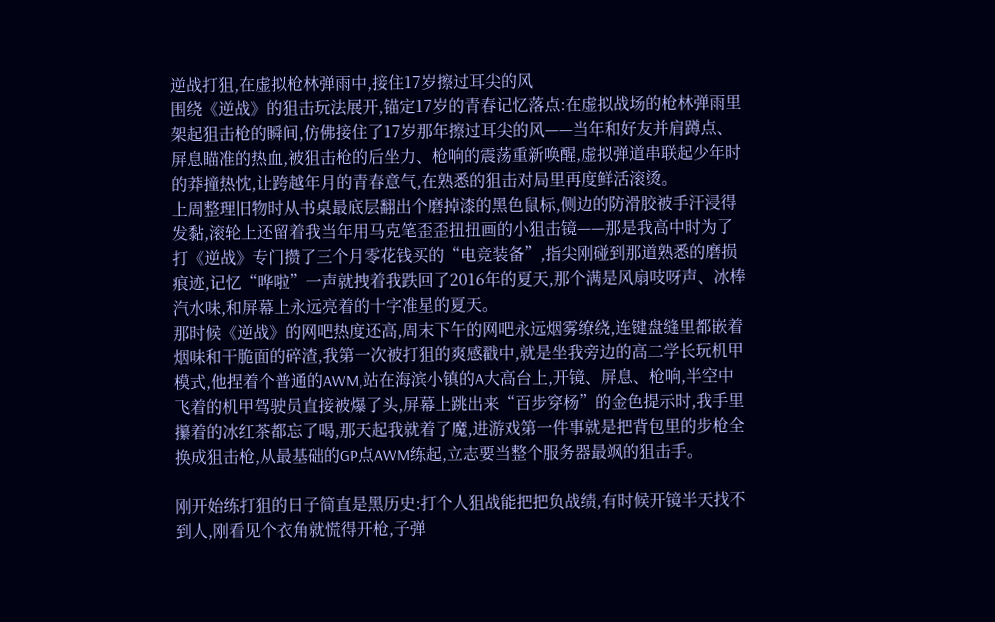逆战打狙,在虚拟枪林弹雨中,接住17岁擦过耳尖的风
围绕《逆战》的狙击玩法展开,锚定17岁的青春记忆落点:在虚拟战场的枪林弹雨里架起狙击枪的瞬间,仿佛接住了17岁那年擦过耳尖的风——当年和好友并肩蹲点、屏息瞄准的热血,被狙击枪的后坐力、枪响的震荡重新唤醒,虚拟弹道串联起少年时的莽撞热忱,让跨越年月的青春意气,在熟悉的狙击对局里再度鲜活滚烫。
上周整理旧物时从书桌最底层翻出个磨掉漆的黑色鼠标,侧边的防滑胶被手汗浸得发黏,滚轮上还留着我当年用马克笔歪歪扭扭画的小狙击镜——那是我高中时为了打《逆战》专门攒了三个月零花钱买的“电竞装备”,指尖刚碰到那道熟悉的磨损痕迹,记忆“哗啦”一声就拽着我跌回了2016年的夏天,那个满是风扇吱呀声、冰棒汽水味,和屏幕上永远亮着的十字准星的夏天。
那时候《逆战》的网吧热度还高,周末下午的网吧永远烟雾缭绕,连键盘缝里都嵌着烟味和干脆面的碎渣,我第一次被打狙的爽感戳中,就是坐我旁边的高二学长玩机甲模式,他捏着个普通的AWM,站在海滨小镇的A大高台上,开镜、屏息、枪响,半空中飞着的机甲驾驶员直接被爆了头,屏幕上跳出来“百步穿杨”的金色提示时,我手里攥着的冰红茶都忘了喝,那天起我就着了魔,进游戏第一件事就是把背包里的步枪全换成狙击枪,从最基础的GP点AWM练起,立志要当整个服务器最飒的狙击手。

刚开始练打狙的日子简直是黑历史:打个人狙战能把把负战绩,有时候开镜半天找不到人,刚看见个衣角就慌得开枪,子弹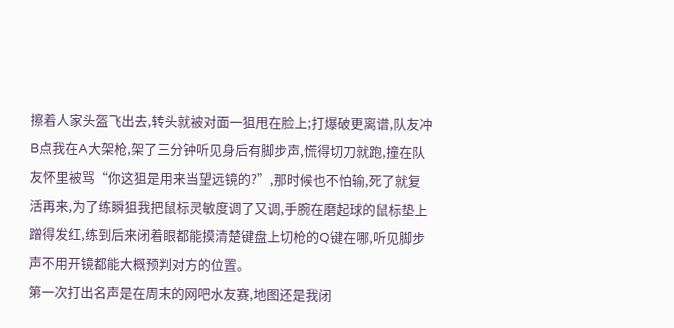擦着人家头盔飞出去,转头就被对面一狙甩在脸上;打爆破更离谱,队友冲B点我在A大架枪,架了三分钟听见身后有脚步声,慌得切刀就跑,撞在队友怀里被骂“你这狙是用来当望远镜的?”,那时候也不怕输,死了就复活再来,为了练瞬狙我把鼠标灵敏度调了又调,手腕在磨起球的鼠标垫上蹭得发红,练到后来闭着眼都能摸清楚键盘上切枪的Q键在哪,听见脚步声不用开镜都能大概预判对方的位置。
第一次打出名声是在周末的网吧水友赛,地图还是我闭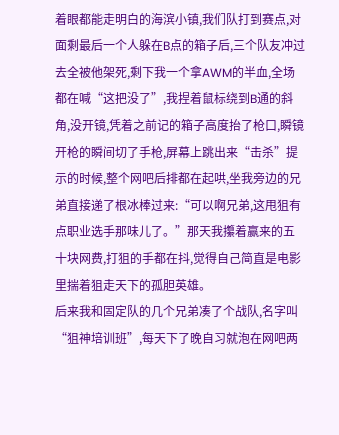着眼都能走明白的海滨小镇,我们队打到赛点,对面剩最后一个人躲在B点的箱子后,三个队友冲过去全被他架死,剩下我一个拿AWM的半血,全场都在喊“这把没了”,我捏着鼠标绕到B通的斜角,没开镜,凭着之前记的箱子高度抬了枪口,瞬镜开枪的瞬间切了手枪,屏幕上跳出来“击杀”提示的时候,整个网吧后排都在起哄,坐我旁边的兄弟直接递了根冰棒过来:“可以啊兄弟,这甩狙有点职业选手那味儿了。”那天我攥着赢来的五十块网费,打狙的手都在抖,觉得自己简直是电影里揣着狙走天下的孤胆英雄。
后来我和固定队的几个兄弟凑了个战队,名字叫“狙神培训班”,每天下了晚自习就泡在网吧两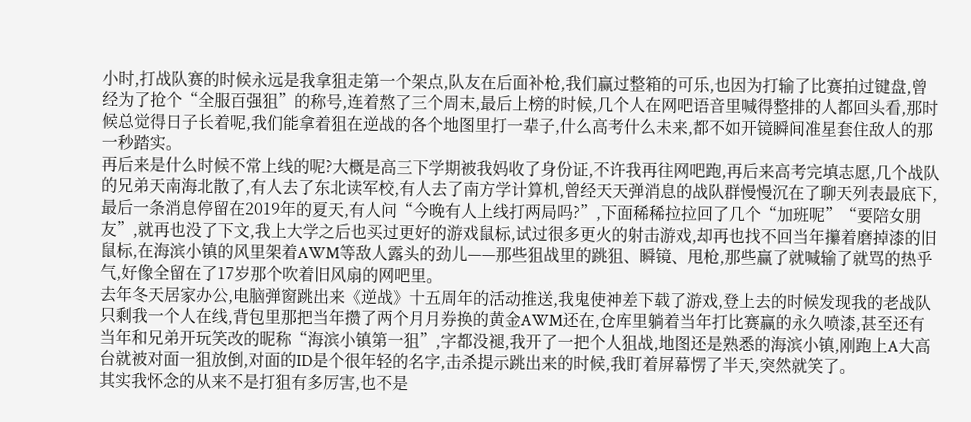小时,打战队赛的时候永远是我拿狙走第一个架点,队友在后面补枪,我们赢过整箱的可乐,也因为打输了比赛拍过键盘,曾经为了抢个“全服百强狙”的称号,连着熬了三个周末,最后上榜的时候,几个人在网吧语音里喊得整排的人都回头看,那时候总觉得日子长着呢,我们能拿着狙在逆战的各个地图里打一辈子,什么高考什么未来,都不如开镜瞬间准星套住敌人的那一秒踏实。
再后来是什么时候不常上线的呢?大概是高三下学期被我妈收了身份证,不许我再往网吧跑,再后来高考完填志愿,几个战队的兄弟天南海北散了,有人去了东北读军校,有人去了南方学计算机,曾经天天弹消息的战队群慢慢沉在了聊天列表最底下,最后一条消息停留在2019年的夏天,有人问“今晚有人上线打两局吗?”,下面稀稀拉拉回了几个“加班呢”“要陪女朋友”,就再也没了下文,我上大学之后也买过更好的游戏鼠标,试过很多更火的射击游戏,却再也找不回当年攥着磨掉漆的旧鼠标,在海滨小镇的风里架着AWM等敌人露头的劲儿——那些狙战里的跳狙、瞬镜、甩枪,那些赢了就喊输了就骂的热乎气,好像全留在了17岁那个吹着旧风扇的网吧里。
去年冬天居家办公,电脑弹窗跳出来《逆战》十五周年的活动推送,我鬼使神差下载了游戏,登上去的时候发现我的老战队只剩我一个人在线,背包里那把当年攒了两个月月券换的黄金AWM还在,仓库里躺着当年打比赛赢的永久喷漆,甚至还有当年和兄弟开玩笑改的昵称“海滨小镇第一狙”,字都没褪,我开了一把个人狙战,地图还是熟悉的海滨小镇,刚跑上A大高台就被对面一狙放倒,对面的ID是个很年轻的名字,击杀提示跳出来的时候,我盯着屏幕愣了半天,突然就笑了。
其实我怀念的从来不是打狙有多厉害,也不是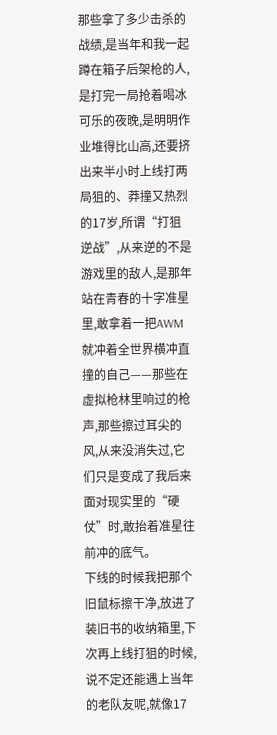那些拿了多少击杀的战绩,是当年和我一起蹲在箱子后架枪的人,是打完一局抢着喝冰可乐的夜晚,是明明作业堆得比山高,还要挤出来半小时上线打两局狙的、莽撞又热烈的17岁,所谓“打狙逆战”,从来逆的不是游戏里的敌人,是那年站在青春的十字准星里,敢拿着一把AWM就冲着全世界横冲直撞的自己——那些在虚拟枪林里响过的枪声,那些擦过耳尖的风,从来没消失过,它们只是变成了我后来面对现实里的“硬仗”时,敢抬着准星往前冲的底气。
下线的时候我把那个旧鼠标擦干净,放进了装旧书的收纳箱里,下次再上线打狙的时候,说不定还能遇上当年的老队友呢,就像17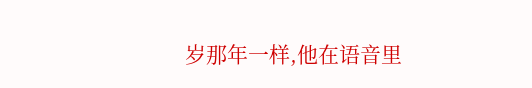岁那年一样,他在语音里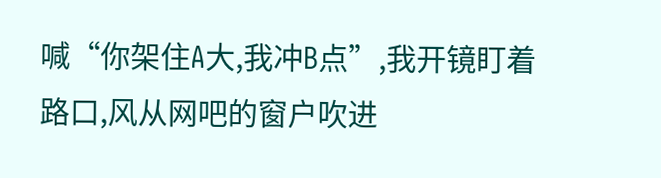喊“你架住A大,我冲B点”,我开镜盯着路口,风从网吧的窗户吹进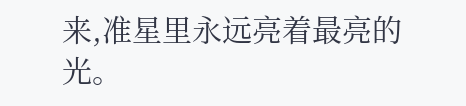来,准星里永远亮着最亮的光。